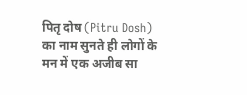पितृ दोष (Pitru Dosh) का नाम सुनते ही लोगों के मन में एक अजीब सा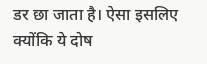डर छा जाता है। ऐसा इसलिए क्योंकि ये दोष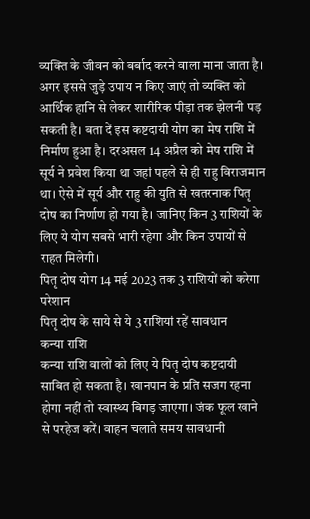व्यक्ति के जीवन को बर्बाद करने वाला माना जाता है। अगर इससे जुड़े उपाय न किए जाएं तो व्यक्ति को आर्थिक हानि से लेकर शारीरिक पीड़ा तक झेलनी पड़ सकती है। बता दें इस कष्टदायी योग का मेष राशि में निर्माण हुआ है। दरअसल 14 अप्रैल को मेष राशि में सूर्य ने प्रवेश किया था जहां पहले से ही राहु विराजमान था। ऐसे में सूर्य और राहु की युति से खतरनाक पितृ दोष का निर्णाण हो गया है। जानिए किन 3 राशियों के लिए ये योग सबसे भारी रहेगा और किन उपायों से राहत मिलेगी।
पितृ दोष योग 14 मई 2023 तक 3 राशियों को करेगा परेशान
पितृ दोष के साये से ये 3 राशियां रहें सावधान
कन्या राशि
कन्या राशि वालों को लिए ये पितृ दोष कष्टदायी साबित हो सकता है। खानपान के प्रति सजग रहना होगा नहीं तो स्वास्थ्य बिगड़ जाएगा। जंक फूल खाने से परहेज करें। वाहन चलाते समय सावधानी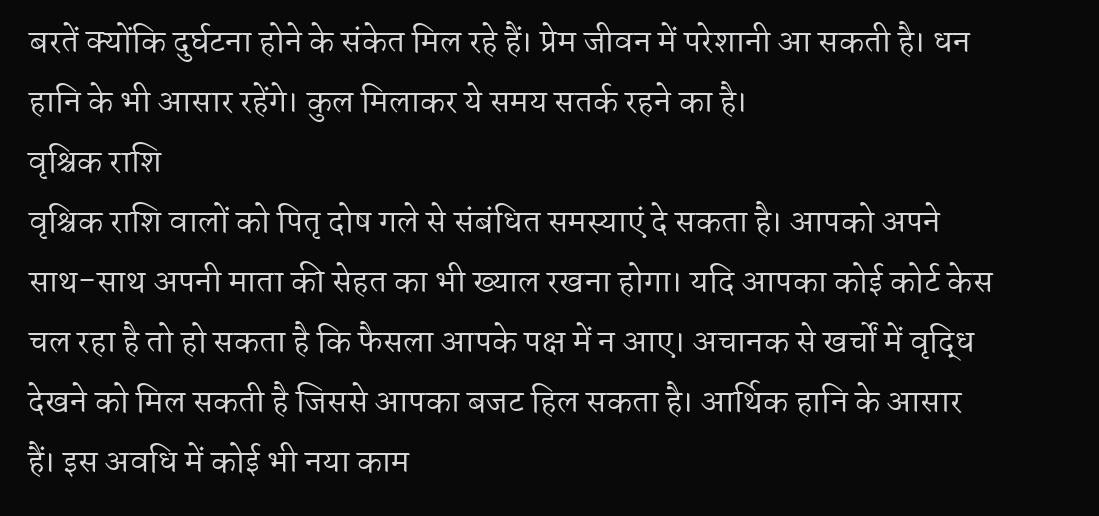बरतें क्योंकि दुर्घटना होने के संकेत मिल रहे हैं। प्रेम जीवन में परेशानी आ सकती है। धन हानि के भी आसार रहेंगे। कुल मिलाकर ये समय सतर्क रहने का है।
वृश्चिक राशि
वृश्चिक राशि वालों को पितृ दोष गले से संबंधित समस्याएं दे सकता है। आपको अपने साथ-साथ अपनी माता की सेहत का भी ख्याल रखना होगा। यदि आपका कोई कोर्ट केस चल रहा है तो हो सकता है कि फैसला आपके पक्ष में न आए। अचानक से खर्चों में वृद्धि देखने को मिल सकती है जिससे आपका बजट हिल सकता है। आर्थिक हानि के आसार हैं। इस अवधि में कोई भी नया काम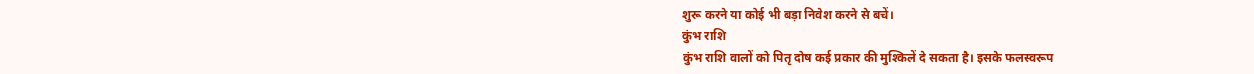शुरू करने या कोई भी बड़ा निवेश करने से बचें।
कुंभ राशि
कुंभ राशि वालों को पितृ दोष कई प्रकार की मुश्किलें दे सकता है। इसके फलस्वरूप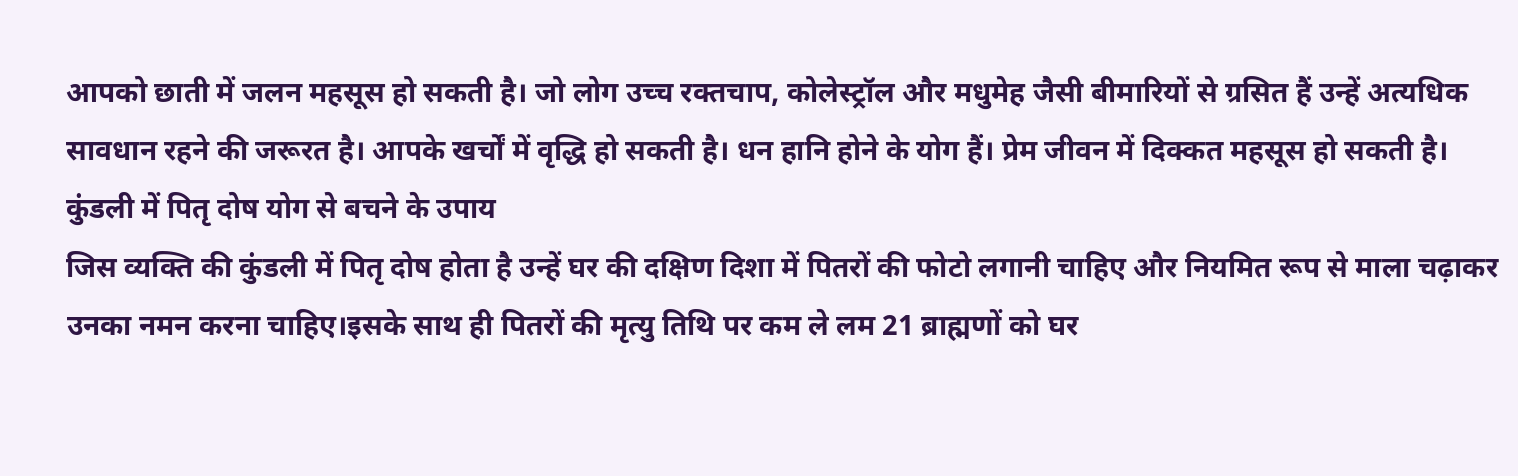आपको छाती में जलन महसूस हो सकती है। जो लोग उच्च रक्तचाप, कोलेस्ट्रॉल और मधुमेह जैसी बीमारियों से ग्रसित हैं उन्हें अत्यधिक सावधान रहने की जरूरत है। आपके खर्चों में वृद्धि हो सकती है। धन हानि होने के योग हैं। प्रेम जीवन में दिक्कत महसूस हो सकती है।
कुंडली में पितृ दोष योग से बचने के उपाय
जिस व्यक्ति की कुंडली में पितृ दोष होता है उन्हें घर की दक्षिण दिशा में पितरों की फोटो लगानी चाहिए और नियमित रूप से माला चढ़ाकर उनका नमन करना चाहिए।इसके साथ ही पितरों की मृत्यु तिथि पर कम ले लम 21 ब्राह्मणों को घर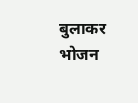बुलाकर भोजन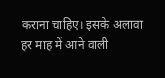कराना चाहिए। इसके अलावा हर माह में आने वाली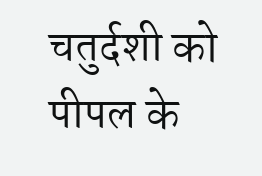चतुर्दशी को पीपल के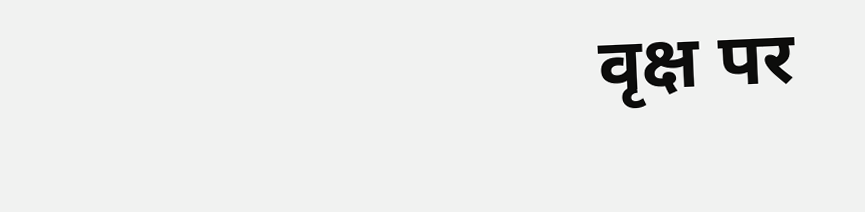वृक्ष पर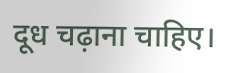दूध चढ़ाना चाहिए।